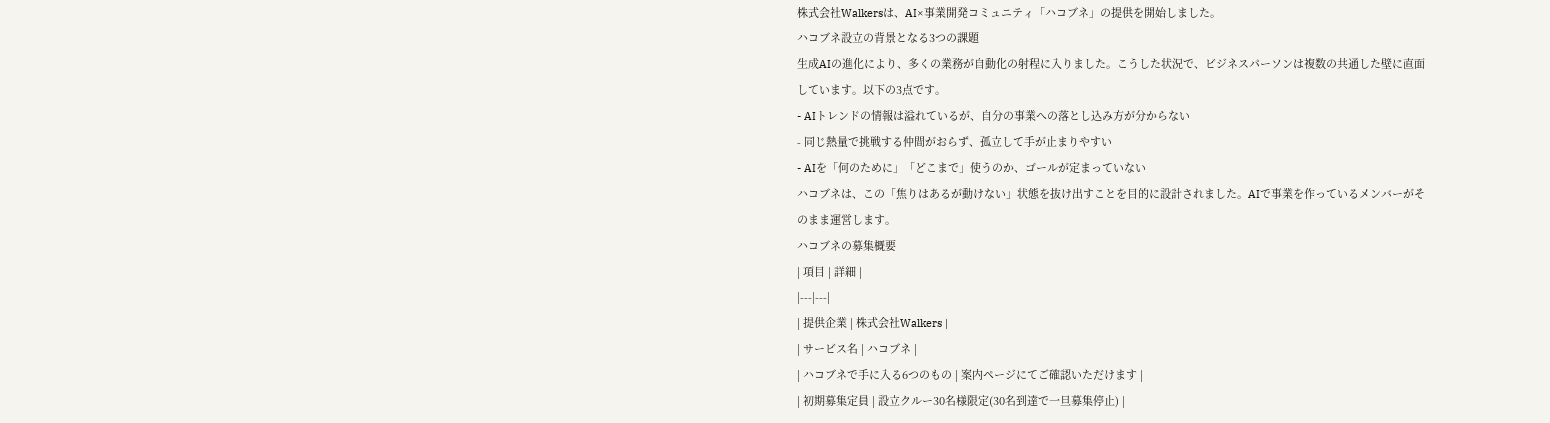株式会社Walkersは、AI×事業開発コミュニティ「ハコブネ」の提供を開始しました。
ハコブネ設立の背景となる3つの課題
生成AIの進化により、多くの業務が自動化の射程に入りました。こうした状況で、ビジネスパーソンは複数の共通した壁に直面しています。以下の3点です。
- AIトレンドの情報は溢れているが、自分の事業への落とし込み方が分からない
- 同じ熱量で挑戦する仲間がおらず、孤立して手が止まりやすい
- AIを「何のために」「どこまで」使うのか、ゴールが定まっていない
ハコブネは、この「焦りはあるが動けない」状態を抜け出すことを目的に設計されました。AIで事業を作っているメンバーがそのまま運営します。
ハコブネの募集概要
| 項目 | 詳細 |
|---|---|
| 提供企業 | 株式会社Walkers |
| サービス名 | ハコブネ |
| ハコブネで手に入る6つのもの | 案内ページにてご確認いただけます |
| 初期募集定員 | 設立クルー30名様限定(30名到達で一旦募集停止) |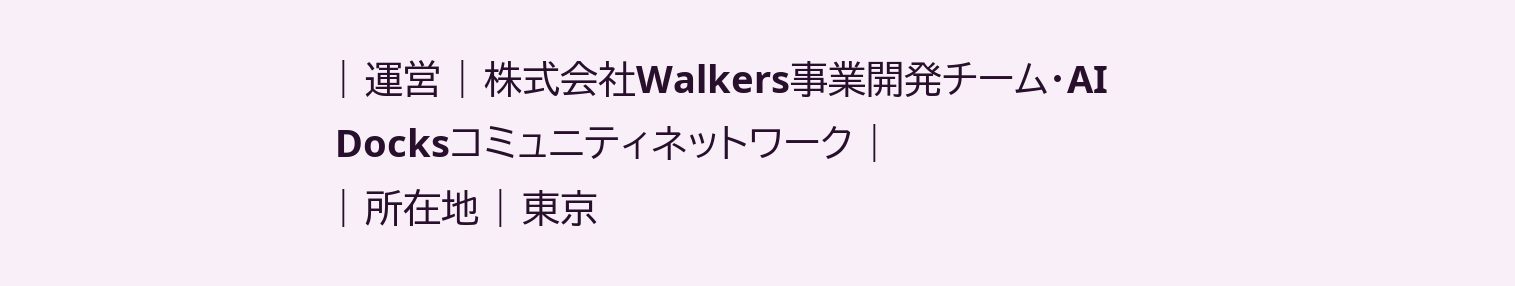| 運営 | 株式会社Walkers事業開発チーム・AI Docksコミュニティネットワーク |
| 所在地 | 東京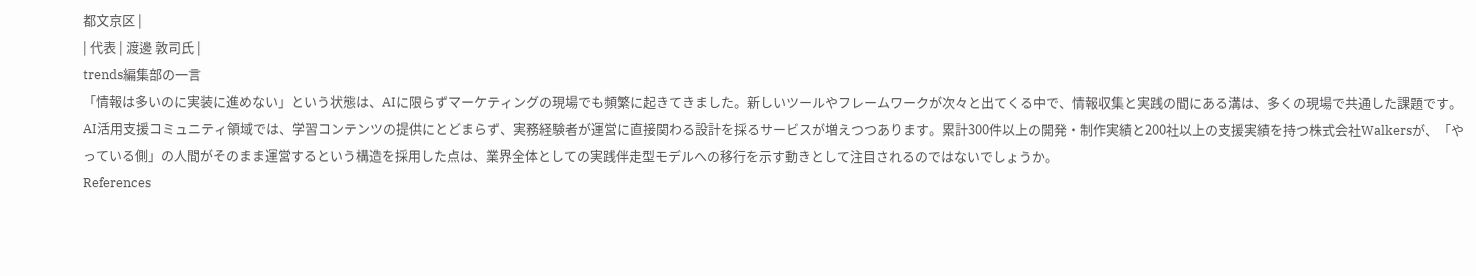都文京区 |
| 代表 | 渡邊 敦司氏 |
trends編集部の一言
「情報は多いのに実装に進めない」という状態は、AIに限らずマーケティングの現場でも頻繁に起きてきました。新しいツールやフレームワークが次々と出てくる中で、情報収集と実践の間にある溝は、多くの現場で共通した課題です。
AI活用支援コミュニティ領域では、学習コンテンツの提供にとどまらず、実務経験者が運営に直接関わる設計を採るサービスが増えつつあります。累計300件以上の開発・制作実績と200社以上の支援実績を持つ株式会社Walkersが、「やっている側」の人間がそのまま運営するという構造を採用した点は、業界全体としての実践伴走型モデルへの移行を示す動きとして注目されるのではないでしょうか。
References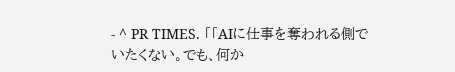- ^ PR TIMES. 「「AIに仕事を奪われる側でいたくない。でも、何か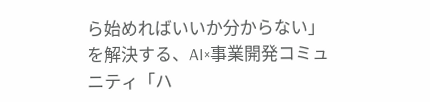ら始めればいいか分からない」を解決する、AI×事業開発コミュニティ「ハ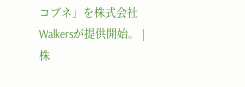コブネ」を株式会社Walkersが提供開始。 | 株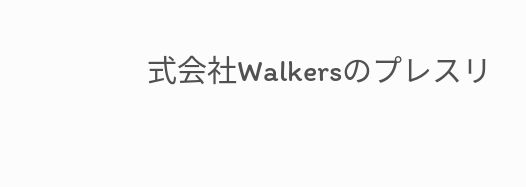式会社Walkersのプレスリ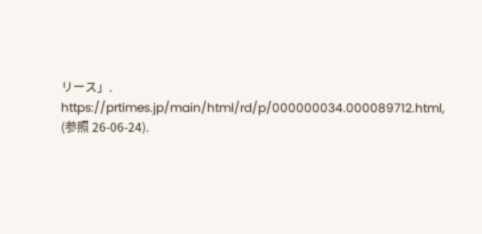リース」. https://prtimes.jp/main/html/rd/p/000000034.000089712.html, (参照 26-06-24).